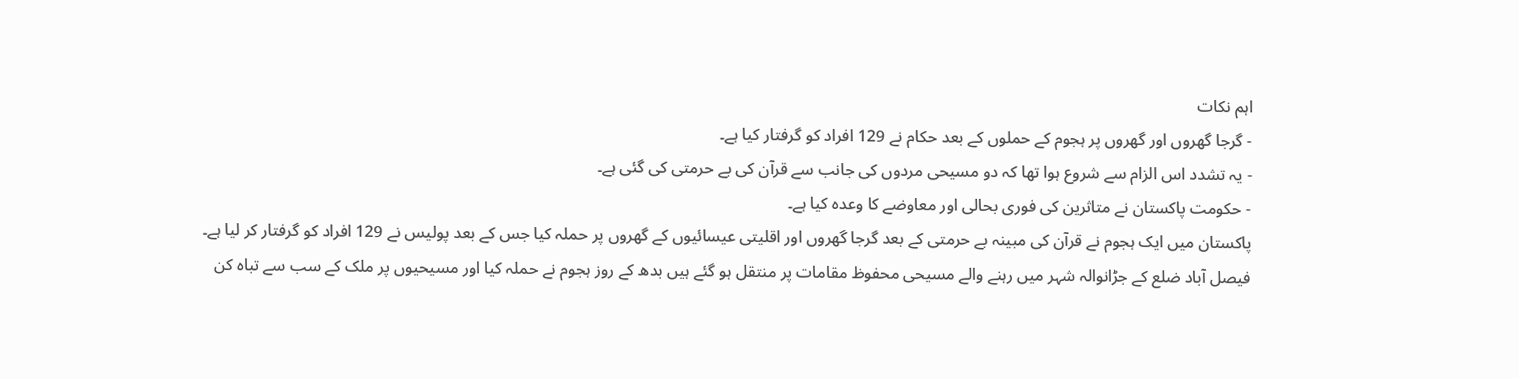اہم نکات
- گرجا گھروں اور گھروں پر ہجوم کے حملوں کے بعد حکام نے 129 افراد کو گرفتار کیا ہے۔
- یہ تشدد اس الزام سے شروع ہوا تھا کہ دو مسیحی مردوں کی جانب سے قرآن کی بے حرمتی کی گئی ہے۔
- حکومت پاکستان نے متاثرین کی فوری بحالی اور معاوضے کا وعدہ کیا ہے۔
پاکستان میں ایک ہجوم نے قرآن کی مبینہ بے حرمتی کے بعد گرجا گھروں اور اقلیتی عیسائیوں کے گھروں پر حملہ کیا جس کے بعد پولیس نے 129 افراد کو گرفتار کر لیا ہے۔
فیصل آباد ضلع کے جڑانوالہ شہر میں رہنے والے مسیحی محفوظ مقامات پر منتقل ہو گئے ہیں بدھ کے روز ہجوم نے حملہ کیا اور مسیحیوں پر ملک کے سب سے تباہ کن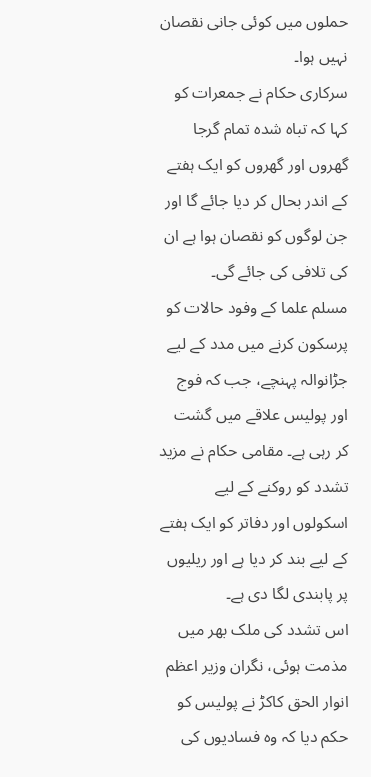حملوں میں کوئی جانی نقصان نہیں ہوا۔
سرکاری حکام نے جمعرات کو کہا کہ تباہ شدہ تمام گرجا گھروں اور گھروں کو ایک ہفتے کے اندر بحال کر دیا جائے گا اور جن لوگوں کو نقصان ہوا ہے ان کی تلافی کی جائے گی۔
مسلم علما کے وفود حالات کو پرسکون کرنے میں مدد کے لیے جڑانوالہ پہنچے، جب کہ فوج اور پولیس علاقے میں گشت کر رہی ہے۔ مقامی حکام نے مزید تشدد کو روکنے کے لیے اسکولوں اور دفاتر کو ایک ہفتے کے لیے بند کر دیا ہے اور ریلیوں پر پابندی لگا دی ہے۔
اس تشدد کی ملک بھر میں مذمت ہوئی، نگران وزیر اعظم انوار الحق کاکڑ نے پولیس کو حکم دیا کہ وہ فسادیوں کی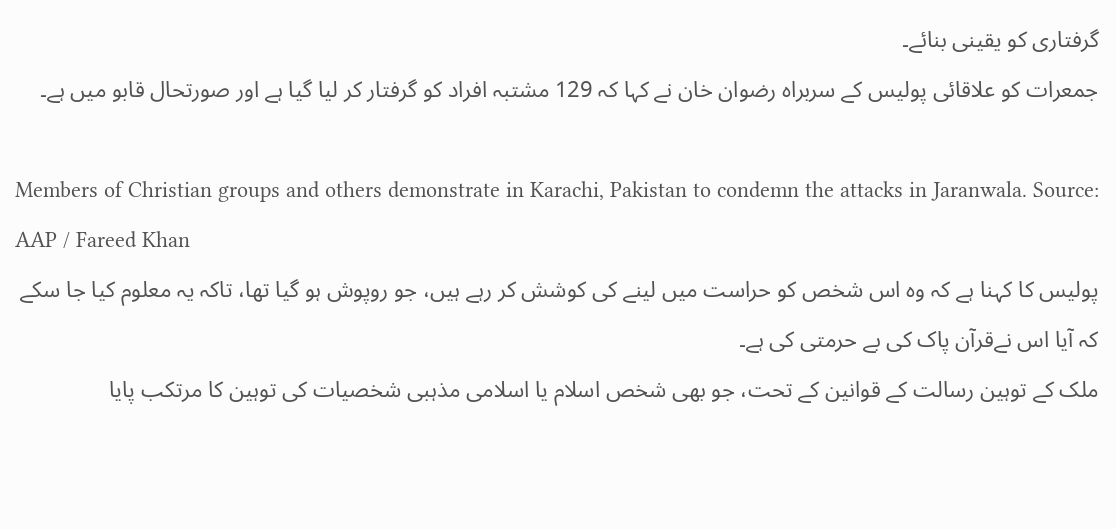گرفتاری کو یقینی بنائے۔
جمعرات کو علاقائی پولیس کے سربراہ رضوان خان نے کہا کہ 129 مشتبہ افراد کو گرفتار کر لیا گیا ہے اور صورتحال قابو میں ہے۔

Members of Christian groups and others demonstrate in Karachi, Pakistan to condemn the attacks in Jaranwala. Source: AAP / Fareed Khan
پولیس کا کہنا ہے کہ وہ اس شخص کو حراست میں لینے کی کوشش کر رہے ہیں، جو روپوش ہو گیا تھا، تاکہ یہ معلوم کیا جا سکے کہ آیا اس نےقرآن پاک کی بے حرمتی کی ہے۔
ملک کے توہین رسالت کے قوانین کے تحت، جو بھی شخص اسلام یا اسلامی مذہبی شخصیات کی توہین کا مرتکب پایا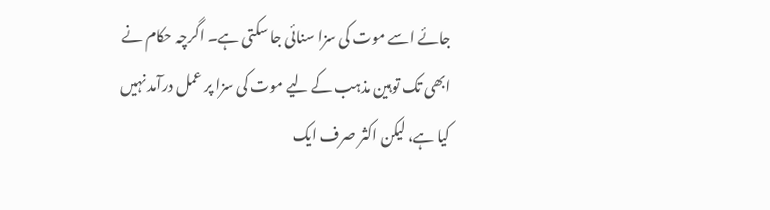جائے اسے موت کی سزا سنائی جا سکتی ہے۔ اگرچہ حکام نے ابھی تک توہین مذہب کے لیے موت کی سزا پر عمل درآمد نہیں کیا ہے، لیکن اکثر صرف ایک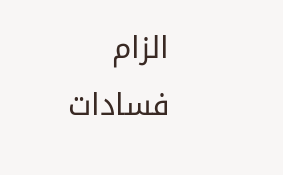الزام فسادات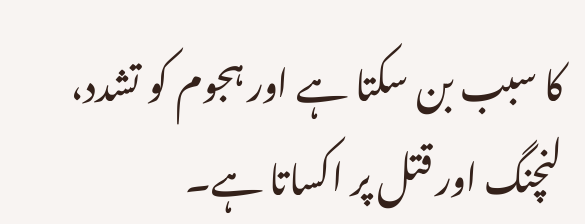کا سبب بن سکتا ہے اور ہجوم کو تشدد، لنچنگ اور قتل پر اکساتا ہے۔